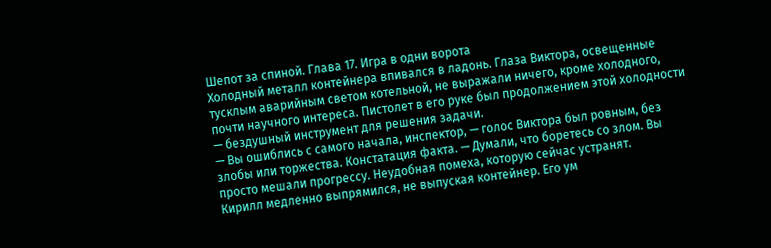Шепот за спиной. Глава 17. Игра в одни ворота
Холодный металл контейнера впивался в ладонь. Глаза Виктора, освещенные тусклым аварийным светом котельной, не выражали ничего, кроме холодного, почти научного интереса. Пистолет в его руке был продолжением этой холодности — бездушный инструмент для решения задачи.
— Вы ошиблись с самого начала, инспектор, — голос Виктора был ровным, без злобы или торжества. Констатация факта. — Думали, что боретесь со злом. Вы просто мешали прогрессу. Неудобная помеха, которую сейчас устранят.
Кирилл медленно выпрямился, не выпуская контейнер. Его ум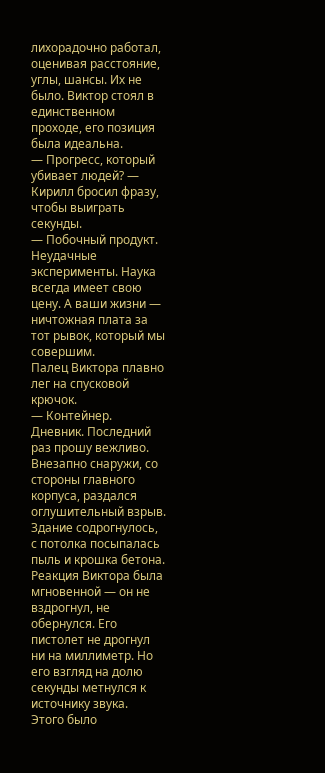лихорадочно работал, оценивая расстояние, углы, шансы. Их не было. Виктор стоял в единственном проходе, его позиция была идеальна.
— Прогресс, который убивает людей? — Кирилл бросил фразу, чтобы выиграть секунды.
— Побочный продукт. Неудачные эксперименты. Наука всегда имеет свою цену. А ваши жизни — ничтожная плата за тот рывок, который мы совершим.
Палец Виктора плавно лег на спусковой крючок.
— Контейнер. Дневник. Последний раз прошу вежливо.
Внезапно снаружи, со стороны главного корпуса, раздался оглушительный взрыв. Здание содрогнулось, с потолка посыпалась пыль и крошка бетона. Реакция Виктора была мгновенной — он не вздрогнул, не обернулся. Его пистолет не дрогнул ни на миллиметр. Но его взгляд на долю секунды метнулся к источнику звука.
Этого было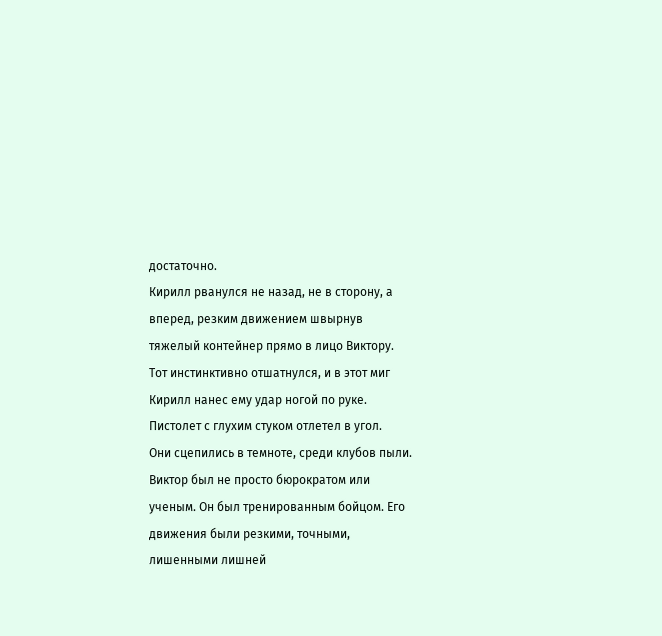достаточно.
Кирилл рванулся не назад, не в сторону, а вперед, резким движением швырнув тяжелый контейнер прямо в лицо Виктору. Тот инстинктивно отшатнулся, и в этот миг Кирилл нанес ему удар ногой по руке. Пистолет с глухим стуком отлетел в угол.
Они сцепились в темноте, среди клубов пыли. Виктор был не просто бюрократом или ученым. Он был тренированным бойцом. Его движения были резкими, точными, лишенными лишней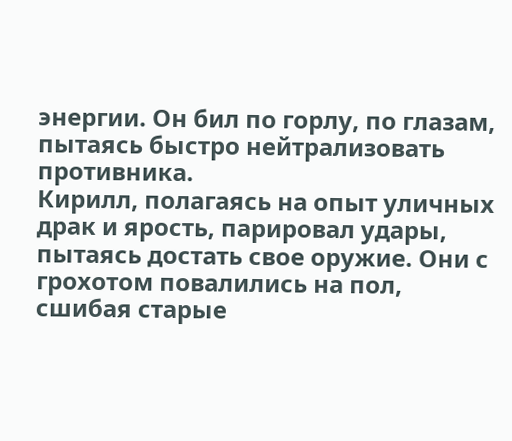энергии. Он бил по горлу, по глазам, пытаясь быстро нейтрализовать противника.
Кирилл, полагаясь на опыт уличных драк и ярость, парировал удары, пытаясь достать свое оружие. Они с грохотом повалились на пол, сшибая старые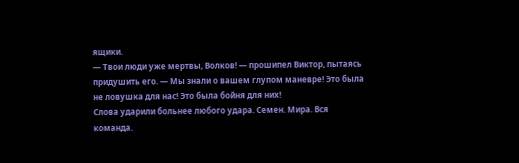ящики.
— Твои люди уже мертвы, Волков! — прошипел Виктор, пытаясь придушить его. — Мы знали о вашем глупом маневре! Это была не ловушка для нас! Это была бойня для них!
Слова ударили больнее любого удара. Семен. Мира. Вся команда.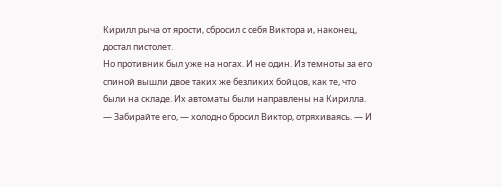Кирилл рыча от ярости, сбросил с себя Виктора и, наконец, достал пистолет.
Но противник был уже на ногах. И не один. Из темноты за его спиной вышли двое таких же безликих бойцов, как те, что были на складе. Их автоматы были направлены на Кирилла.
— Забирайте его, — холодно бросил Виктор, отряхиваясь. — И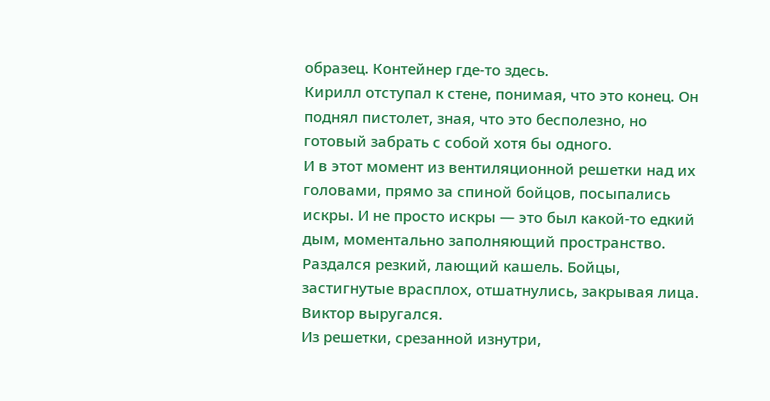образец. Контейнер где-то здесь.
Кирилл отступал к стене, понимая, что это конец. Он поднял пистолет, зная, что это бесполезно, но готовый забрать с собой хотя бы одного.
И в этот момент из вентиляционной решетки над их головами, прямо за спиной бойцов, посыпались искры. И не просто искры — это был какой-то едкий дым, моментально заполняющий пространство.
Раздался резкий, лающий кашель. Бойцы, застигнутые врасплох, отшатнулись, закрывая лица. Виктор выругался.
Из решетки, срезанной изнутри,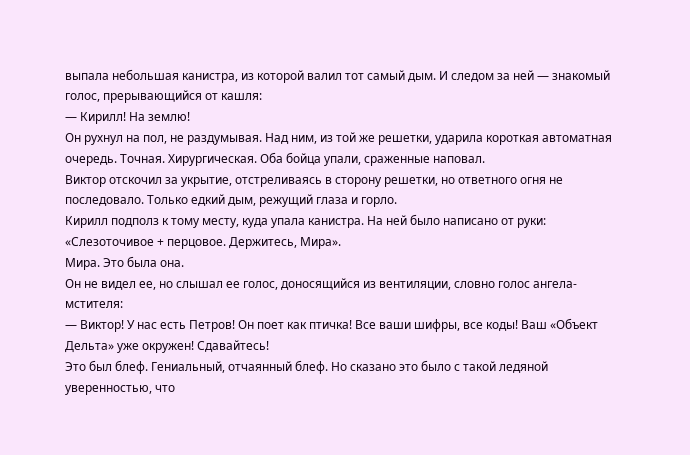выпала небольшая канистра, из которой валил тот самый дым. И следом за ней — знакомый голос, прерывающийся от кашля:
— Кирилл! На землю!
Он рухнул на пол, не раздумывая. Над ним, из той же решетки, ударила короткая автоматная очередь. Точная. Хирургическая. Оба бойца упали, сраженные наповал.
Виктор отскочил за укрытие, отстреливаясь в сторону решетки, но ответного огня не последовало. Только едкий дым, режущий глаза и горло.
Кирилл подполз к тому месту, куда упала канистра. На ней было написано от руки: «Слезоточивое + перцовое. Держитесь, Мира».
Мира. Это была она.
Он не видел ее, но слышал ее голос, доносящийся из вентиляции, словно голос ангела-мстителя:
— Виктор! У нас есть Петров! Он поет как птичка! Все ваши шифры, все коды! Ваш «Объект Дельта» уже окружен! Сдавайтесь!
Это был блеф. Гениальный, отчаянный блеф. Но сказано это было с такой ледяной уверенностью, что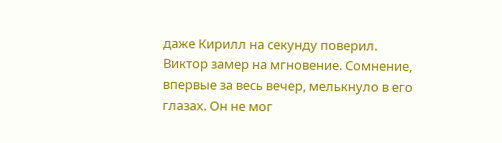даже Кирилл на секунду поверил.
Виктор замер на мгновение. Сомнение, впервые за весь вечер, мелькнуло в его глазах. Он не мог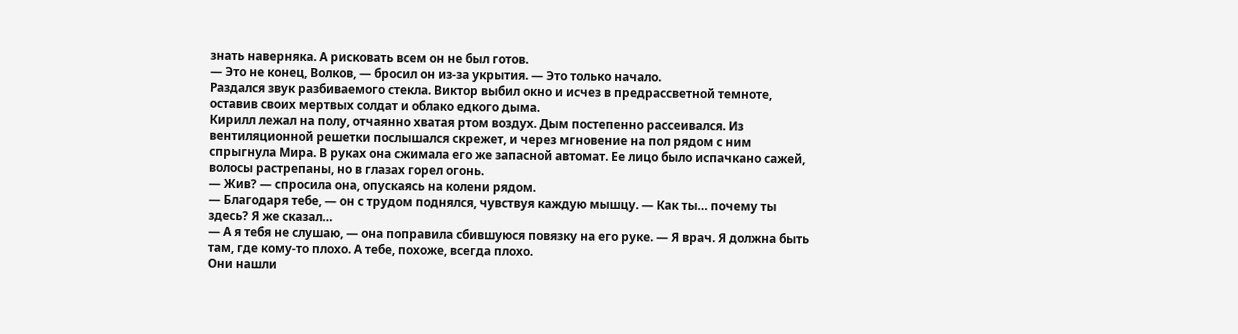знать наверняка. А рисковать всем он не был готов.
— Это не конец, Волков, — бросил он из-за укрытия. — Это только начало.
Раздался звук разбиваемого стекла. Виктор выбил окно и исчез в предрассветной темноте, оставив своих мертвых солдат и облако едкого дыма.
Кирилл лежал на полу, отчаянно хватая ртом воздух. Дым постепенно рассеивался. Из вентиляционной решетки послышался скрежет, и через мгновение на пол рядом с ним спрыгнула Мира. В руках она сжимала его же запасной автомат. Ее лицо было испачкано сажей, волосы растрепаны, но в глазах горел огонь.
— Жив? — спросила она, опускаясь на колени рядом.
— Благодаря тебе, — он с трудом поднялся, чувствуя каждую мышцу. — Как ты… почему ты здесь? Я же сказал…
— А я тебя не слушаю, — она поправила сбившуюся повязку на его руке. — Я врач. Я должна быть там, где кому-то плохо. А тебе, похоже, всегда плохо.
Они нашли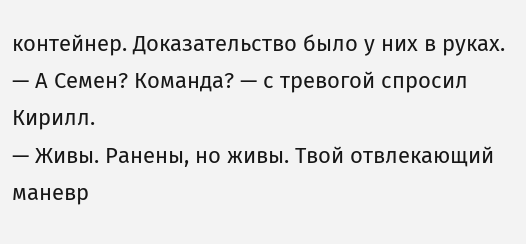контейнер. Доказательство было у них в руках.
— А Семен? Команда? — с тревогой спросил Кирилл.
— Живы. Ранены, но живы. Твой отвлекающий маневр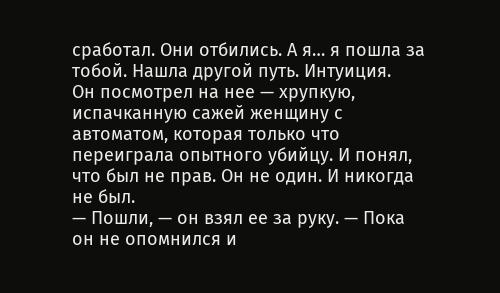сработал. Они отбились. А я… я пошла за тобой. Нашла другой путь. Интуиция.
Он посмотрел на нее — хрупкую, испачканную сажей женщину с автоматом, которая только что переиграла опытного убийцу. И понял, что был не прав. Он не один. И никогда не был.
— Пошли, — он взял ее за руку. — Пока он не опомнился и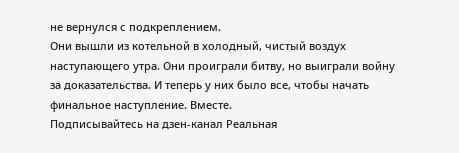не вернулся с подкреплением.
Они вышли из котельной в холодный, чистый воздух наступающего утра. Они проиграли битву, но выиграли войну за доказательства. И теперь у них было все, чтобы начать финальное наступление. Вместе.
Подписывайтесь на дзен-канал Реальная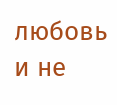любовь и не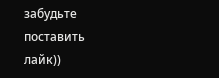забудьте поставить лайк))